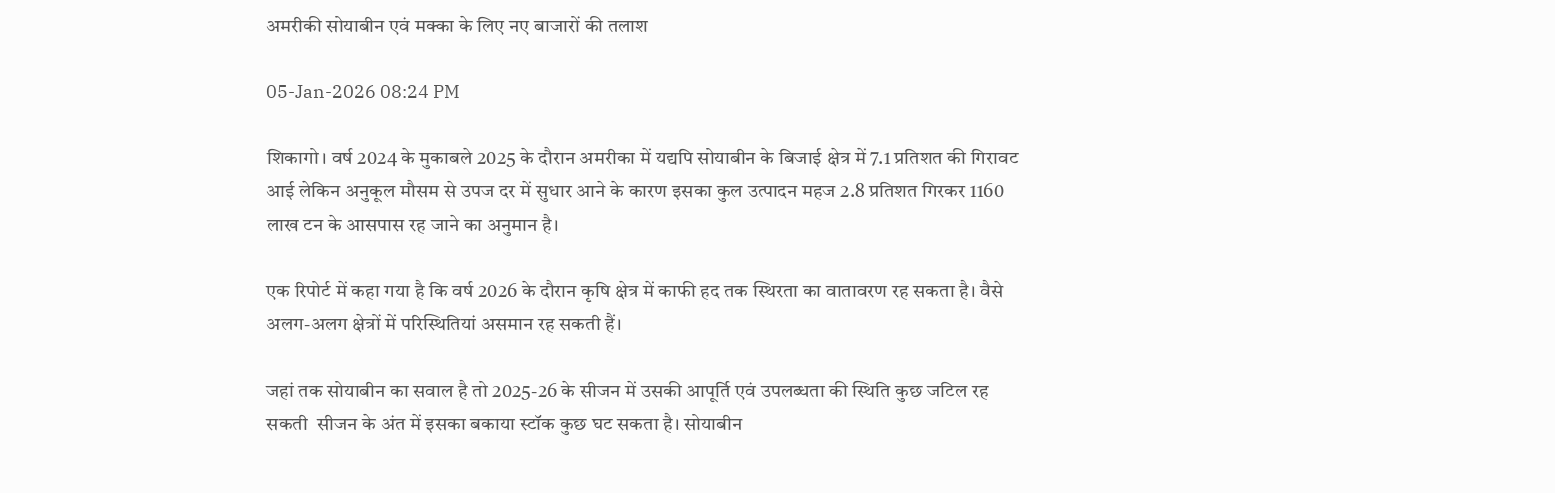अमरीकी सोयाबीन एवं मक्का के लिए नए बाजारों की तलाश

05-Jan-2026 08:24 PM

शिकागो। वर्ष 2024 के मुकाबले 2025 के दौरान अमरीका में यद्यपि सोयाबीन के बिजाई क्षेत्र में 7.1 प्रतिशत की गिरावट आई लेकिन अनुकूल मौसम से उपज दर में सुधार आने के कारण इसका कुल उत्पादन महज 2.8 प्रतिशत गिरकर 1160 लाख टन के आसपास रह जाने का अनुमान है।

एक रिपोर्ट में कहा गया है कि वर्ष 2026 के दौरान कृषि क्षेत्र में काफी हद तक स्थिरता का वातावरण रह सकता है। वैसे अलग-अलग क्षेत्रों में परिस्थितियां असमान रह सकती हैं।

जहां तक सोयाबीन का सवाल है तो 2025-26 के सीजन में उसकी आपूर्ति एवं उपलब्धता की स्थिति कुछ जटिल रह सकती  सीजन के अंत में इसका बकाया स्टॉक कुछ घट सकता है। सोयाबीन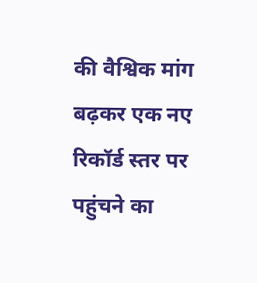की वैश्विक मांग बढ़कर एक नए रिकॉर्ड स्तर पर पहुंचने का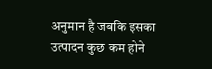अनुमान है जबकि इसका उत्पादन कुछ कम होने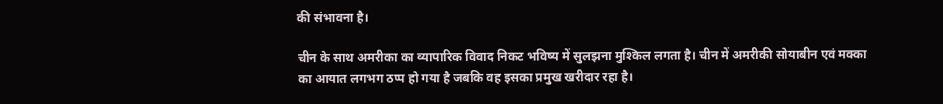की संभावना है।

चीन के साथ अमरीका का व्यापारिक विवाद निकट भविष्य में सुलझना मुश्किल लगता है। चीन में अमरीकी सोयाबीन एवं मक्का का आयात लगभग ठप्प हो गया है जबकि वह इसका प्रमुख खरीदार रहा है।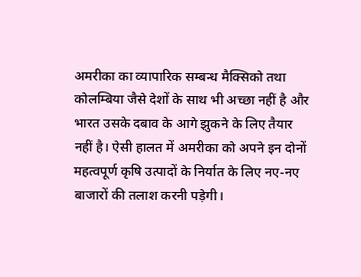अमरीका का व्यापारिक सम्बन्ध मैक्सिको तथा कोलम्बिया जैसे देशों के साथ भी अच्छा नहीं है और भारत उसके दबाव के आगे झुकने के लिए तैयार नहीं है। ऐसी हालत में अमरीका को अपने इन दोनों महत्वपूर्ण कृषि उत्पादों के निर्यात के लिए नए-नए बाजारों की तलाश करनी पड़ेगी।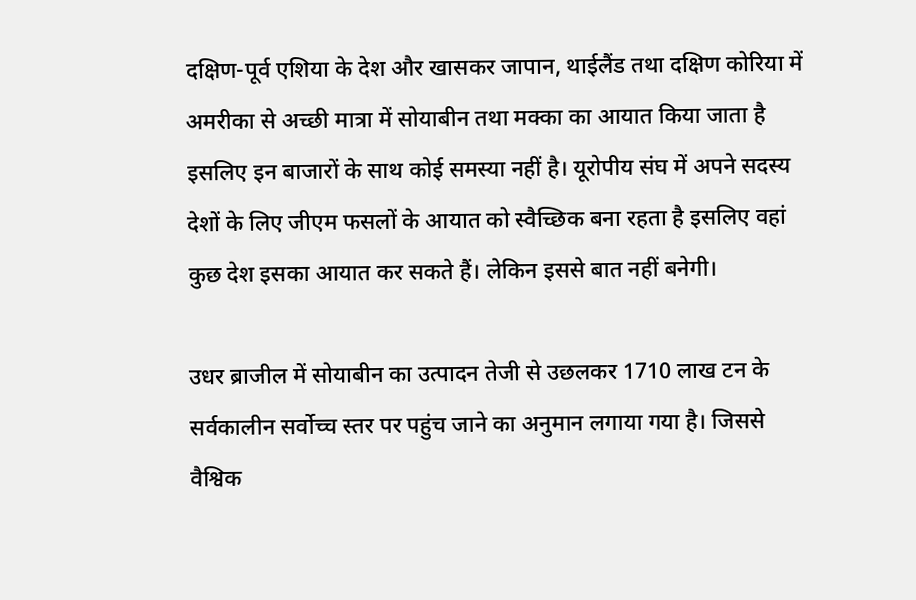दक्षिण-पूर्व एशिया के देश और खासकर जापान, थाईलैंड तथा दक्षिण कोरिया में अमरीका से अच्छी मात्रा में सोयाबीन तथा मक्का का आयात किया जाता है इसलिए इन बाजारों के साथ कोई समस्या नहीं है। यूरोपीय संघ में अपने सदस्य देशों के लिए जीएम फसलों के आयात को स्वैच्छिक बना रहता है इसलिए वहां कुछ देश इसका आयात कर सकते हैं। लेकिन इससे बात नहीं बनेगी।

उधर ब्राजील में सोयाबीन का उत्पादन तेजी से उछलकर 1710 लाख टन के सर्वकालीन सर्वोच्च स्तर पर पहुंच जाने का अनुमान लगाया गया है। जिससे  वैश्विक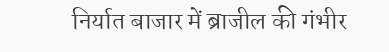निर्यात बाजार में ब्राजील की गंभीर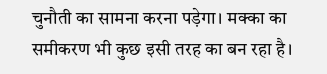चुनौती का सामना करना पड़ेगा। मक्का का समीकरण भी कुछ इसी तरह का बन रहा है।